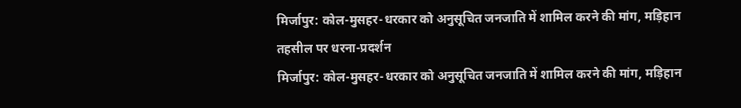मिर्जापुर: कोल-मुसहर-धरकार को अनुसूचित जनजाति में शामिल करने की मांग, मड़िहान तहसील पर धरना-प्रदर्शन
मिर्जापुर: कोल-मुसहर-धरकार को अनुसूचित जनजाति में शामिल करने की मांग, मड़िहान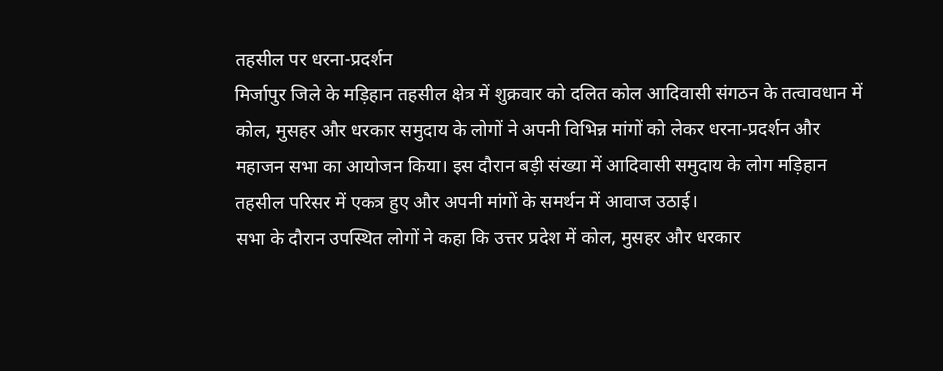तहसील पर धरना-प्रदर्शन
मिर्जापुर जिले के मड़िहान तहसील क्षेत्र में शुक्रवार को दलित कोल आदिवासी संगठन के तत्वावधान में कोल, मुसहर और धरकार समुदाय के लोगों ने अपनी विभिन्न मांगों को लेकर धरना-प्रदर्शन और महाजन सभा का आयोजन किया। इस दौरान बड़ी संख्या में आदिवासी समुदाय के लोग मड़िहान तहसील परिसर में एकत्र हुए और अपनी मांगों के समर्थन में आवाज उठाई।
सभा के दौरान उपस्थित लोगों ने कहा कि उत्तर प्रदेश में कोल, मुसहर और धरकार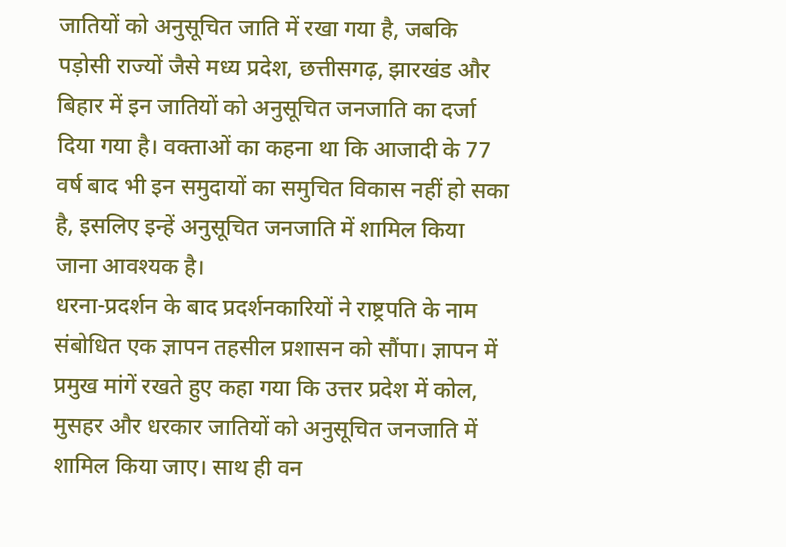जातियों को अनुसूचित जाति में रखा गया है, जबकि पड़ोसी राज्यों जैसे मध्य प्रदेश, छत्तीसगढ़, झारखंड और बिहार में इन जातियों को अनुसूचित जनजाति का दर्जा दिया गया है। वक्ताओं का कहना था कि आजादी के 77 वर्ष बाद भी इन समुदायों का समुचित विकास नहीं हो सका है, इसलिए इन्हें अनुसूचित जनजाति में शामिल किया जाना आवश्यक है।
धरना-प्रदर्शन के बाद प्रदर्शनकारियों ने राष्ट्रपति के नाम संबोधित एक ज्ञापन तहसील प्रशासन को सौंपा। ज्ञापन में प्रमुख मांगें रखते हुए कहा गया कि उत्तर प्रदेश में कोल, मुसहर और धरकार जातियों को अनुसूचित जनजाति में शामिल किया जाए। साथ ही वन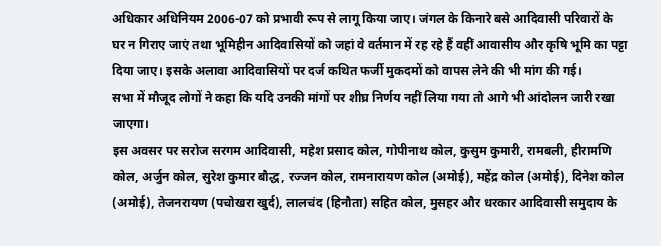अधिकार अधिनियम 2006-07 को प्रभावी रूप से लागू किया जाए। जंगल के किनारे बसे आदिवासी परिवारों के घर न गिराए जाएं तथा भूमिहीन आदिवासियों को जहां वे वर्तमान में रह रहे हैं वहीं आवासीय और कृषि भूमि का पट्टा दिया जाए। इसके अलावा आदिवासियों पर दर्ज कथित फर्जी मुकदमों को वापस लेने की भी मांग की गई।
सभा में मौजूद लोगों ने कहा कि यदि उनकी मांगों पर शीघ्र निर्णय नहीं लिया गया तो आगे भी आंदोलन जारी रखा जाएगा।
इस अवसर पर सरोज सरगम आदिवासी, महेश प्रसाद कोल, गोपीनाथ कोल, कुसुम कुमारी, रामबली, हीरामणि कोल, अर्जुन कोल, सुरेश कुमार बौद्ध, रज्जन कोल, रामनारायण कोल (अमोई), महेंद्र कोल (अमोई), दिनेश कोल (अमोई), तेजनरायण (पचोखरा खुर्द), लालचंद (हिनौता) सहित कोल, मुसहर और धरकार आदिवासी समुदाय के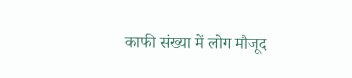काफी संख्या में लोग मौजूद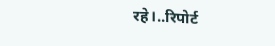रहे।..रिपोर्ट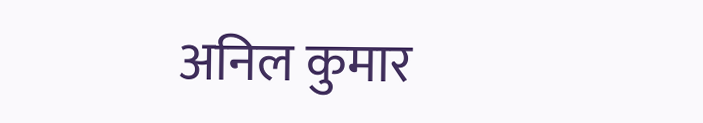अनिल कुमार